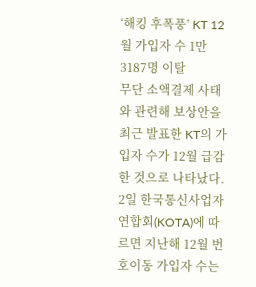‘해킹 후폭풍’ KT 12월 가입자 수 1만 3187명 이탈
무단 소액결제 사태와 관련해 보상안을 최근 발표한 KT의 가입자 수가 12월 급감한 것으로 나타났다. 2일 한국통신사업자연합회(KOTA)에 따르면 지난해 12월 번호이동 가입자 수는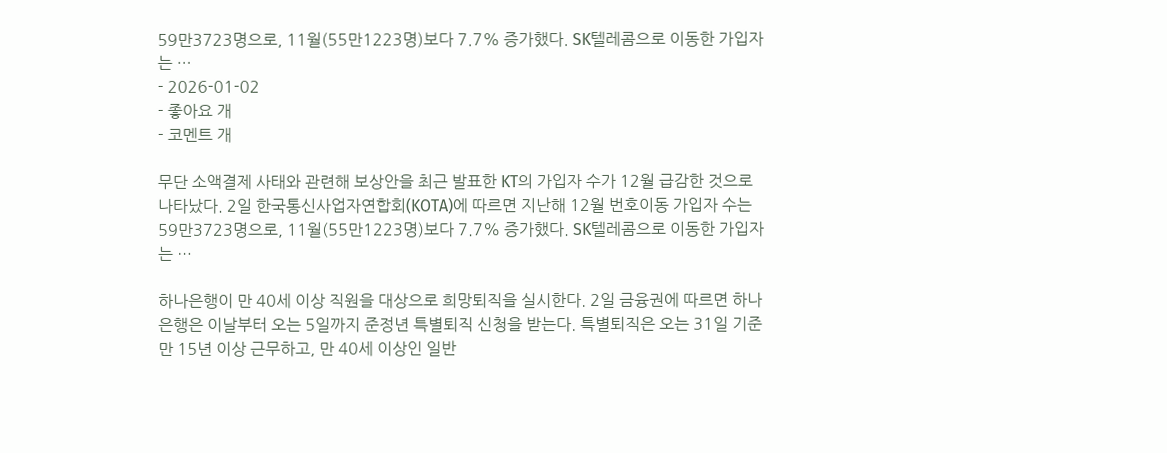59만3723명으로, 11월(55만1223명)보다 7.7% 증가했다. SK텔레콤으로 이동한 가입자는 …
- 2026-01-02
- 좋아요 개
- 코멘트 개

무단 소액결제 사태와 관련해 보상안을 최근 발표한 KT의 가입자 수가 12월 급감한 것으로 나타났다. 2일 한국통신사업자연합회(KOTA)에 따르면 지난해 12월 번호이동 가입자 수는 59만3723명으로, 11월(55만1223명)보다 7.7% 증가했다. SK텔레콤으로 이동한 가입자는 …

하나은행이 만 40세 이상 직원을 대상으로 희망퇴직을 실시한다. 2일 금융권에 따르면 하나은행은 이날부터 오는 5일까지 준정년 특별퇴직 신청을 받는다. 특별퇴직은 오는 31일 기준 만 15년 이상 근무하고, 만 40세 이상인 일반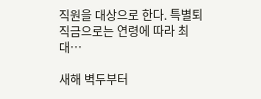직원을 대상으로 한다. 특별퇴직금으로는 연령에 따라 최대…

새해 벽두부터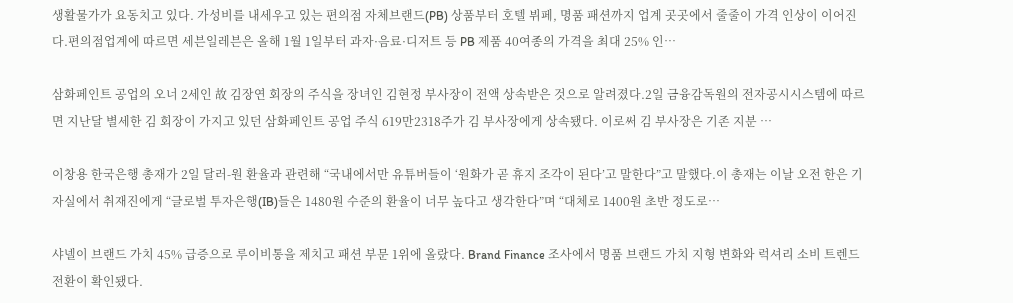생활물가가 요동치고 있다. 가성비를 내세우고 있는 편의점 자체브랜드(PB) 상품부터 호텔 뷔페, 명품 패션까지 업계 곳곳에서 줄줄이 가격 인상이 이어진다.편의점업계에 따르면 세븐일레븐은 올해 1월 1일부터 과자·음료·디저트 등 PB 제품 40여종의 가격을 최대 25% 인…

삼화페인트 공업의 오너 2세인 故 김장연 회장의 주식을 장녀인 김현정 부사장이 전액 상속받은 것으로 알려졌다.2일 금융감독원의 전자공시시스템에 따르면 지난달 별세한 김 회장이 가지고 있던 삼화페인트 공업 주식 619만2318주가 김 부사장에게 상속됐다. 이로써 김 부사장은 기존 지분 …

이창용 한국은행 총재가 2일 달러-원 환율과 관련해 “국내에서만 유튜버들이 ‘원화가 곧 휴지 조각이 된다’고 말한다”고 말했다.이 총재는 이날 오전 한은 기자실에서 취재진에게 “글로벌 투자은행(IB)들은 1480원 수준의 환율이 너무 높다고 생각한다”며 “대체로 1400원 초반 정도로…

샤넬이 브랜드 가치 45% 급증으로 루이비통을 제치고 패션 부문 1위에 올랐다. Brand Finance 조사에서 명품 브랜드 가치 지형 변화와 럭셔리 소비 트렌드 전환이 확인됐다.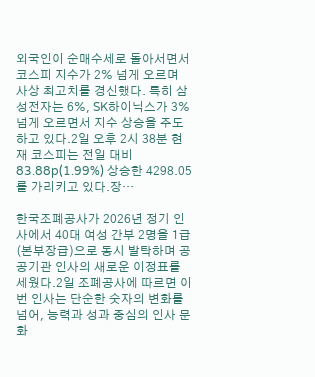외국인이 순매수세로 돌아서면서 코스피 지수가 2% 넘게 오르며 사상 최고치를 경신했다. 특히 삼성전자는 6%, SK하이닉스가 3% 넘게 오르면서 지수 상승을 주도하고 있다.2일 오후 2시 38분 현재 코스피는 전일 대비 83.88p(1.99%) 상승한 4298.05를 가리키고 있다.장…

한국조폐공사가 2026년 정기 인사에서 40대 여성 간부 2명을 1급(본부장급)으로 동시 발탁하며 공공기관 인사의 새로운 이정표를 세웠다.2일 조폐공사에 따르면 이번 인사는 단순한 숫자의 변화를 넘어, 능력과 성과 중심의 인사 문화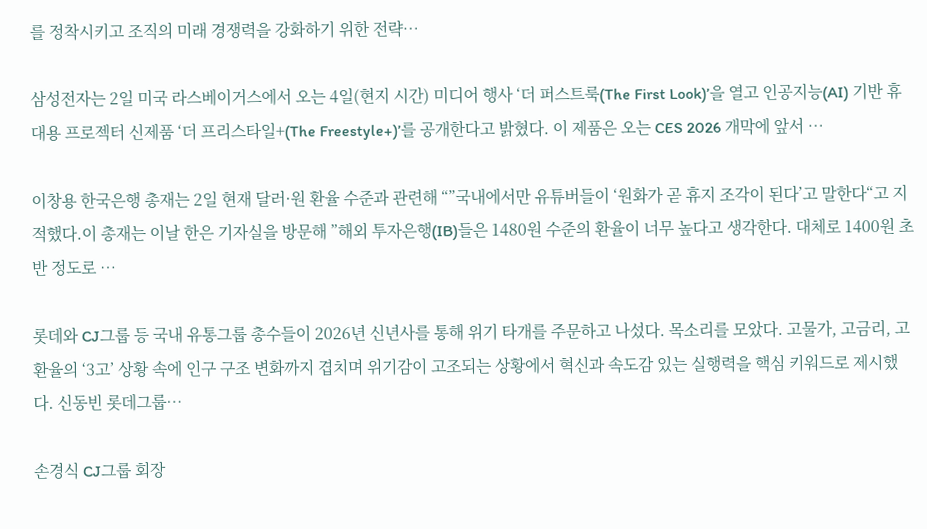를 정착시키고 조직의 미래 경쟁력을 강화하기 위한 전략…

삼성전자는 2일 미국 라스베이거스에서 오는 4일(현지 시간) 미디어 행사 ‘더 퍼스트룩(The First Look)’을 열고 인공지능(AI) 기반 휴대용 프로젝터 신제품 ‘더 프리스타일+(The Freestyle+)’를 공개한다고 밝혔다. 이 제품은 오는 CES 2026 개막에 앞서 …

이창용 한국은행 총재는 2일 현재 달러·원 환율 수준과 관련해 “”국내에서만 유튜버들이 ‘원화가 곧 휴지 조각이 된다’고 말한다“고 지적했다.이 총재는 이날 한은 기자실을 방문해 ”해외 투자은행(IB)들은 1480원 수준의 환율이 너무 높다고 생각한다. 대체로 1400원 초반 정도로 …

롯데와 CJ그룹 등 국내 유통그룹 총수들이 2026년 신년사를 통해 위기 타개를 주문하고 나섰다. 목소리를 모았다. 고물가, 고금리, 고환율의 ‘3고’ 상황 속에 인구 구조 변화까지 겹치며 위기감이 고조되는 상황에서 혁신과 속도감 있는 실행력을 핵심 키워드로 제시했다. 신동빈 롯데그룹…

손경식 CJ그룹 회장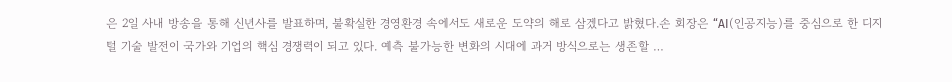은 2일 사내 방송을 통해 신년사를 발표하며, 불확실한 경영환경 속에서도 새로운 도약의 해로 삼겠다고 밝혔다.손 회장은 “AI(인공지능)를 중심으로 한 디지털 기술 발전이 국가와 기업의 핵심 경쟁력이 되고 있다. 예측 불가능한 변화의 시대에 과거 방식으로는 생존할 …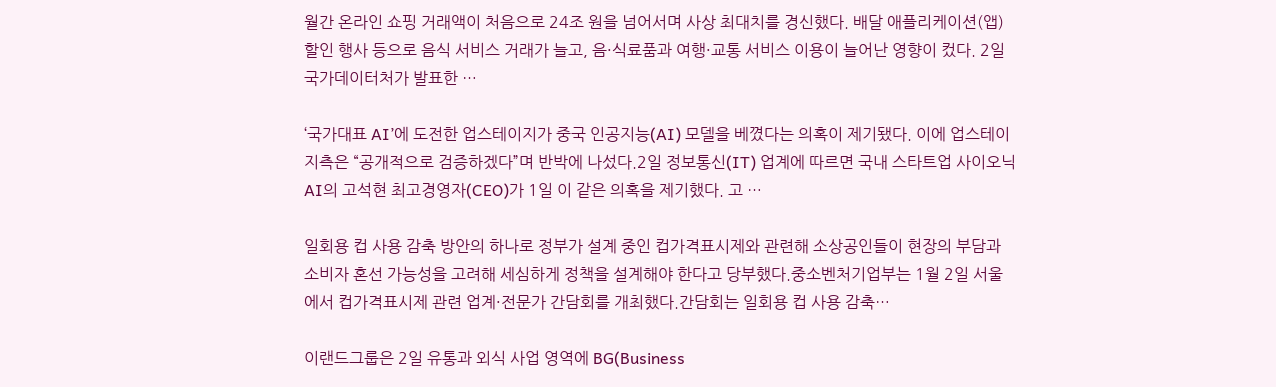월간 온라인 쇼핑 거래액이 처음으로 24조 원을 넘어서며 사상 최대치를 경신했다. 배달 애플리케이션(앱) 할인 행사 등으로 음식 서비스 거래가 늘고, 음·식료품과 여행·교통 서비스 이용이 늘어난 영향이 컸다. 2일 국가데이터처가 발표한 …

‘국가대표 AI’에 도전한 업스테이지가 중국 인공지능(AI) 모델을 베꼈다는 의혹이 제기됐다. 이에 업스테이지측은 “공개적으로 검증하겠다”며 반박에 나섰다.2일 정보통신(IT) 업계에 따르면 국내 스타트업 사이오닉AI의 고석현 최고경영자(CEO)가 1일 이 같은 의혹을 제기했다. 고 …

일회용 컵 사용 감축 방안의 하나로 정부가 설계 중인 컵가격표시제와 관련해 소상공인들이 현장의 부담과 소비자 혼선 가능성을 고려해 세심하게 정책을 설계해야 한다고 당부했다.중소벤처기업부는 1월 2일 서울에서 컵가격표시제 관련 업계·전문가 간담회를 개최했다.간담회는 일회용 컵 사용 감축…

이랜드그룹은 2일 유통과 외식 사업 영역에 BG(Business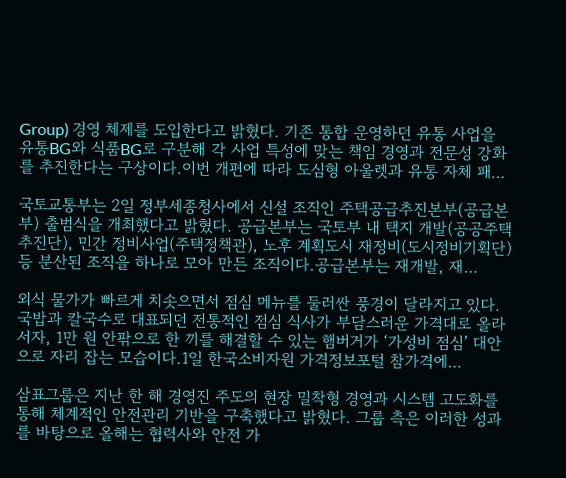Group) 경영 체제를 도입한다고 밝혔다. 기존 통합 운영하던 유통 사업을 유통BG와 식품BG로 구분해 각 사업 특성에 맞는 책임 경영과 전문성 강화를 추진한다는 구상이다.이번 개편에 따라 도심형 아울렛과 유통 자체 패…

국토교통부는 2일 정부세종청사에서 신설 조직인 주택공급추진본부(공급본부) 출범식을 개최했다고 밝혔다. 공급본부는 국토부 내 택지 개발(공공주택추진단), 민간 정비사업(주택정책관), 노후 계획도시 재정비(도시정비기획단) 등 분산된 조직을 하나로 모아 만든 조직이다.공급본부는 재개발, 재…

외식 물가가 빠르게 치솟으면서 점심 메뉴를 둘러싼 풍경이 달라지고 있다. 국밥과 칼국수로 대표되던 전통적인 점심 식사가 부담스러운 가격대로 올라서자, 1만 원 안팎으로 한 끼를 해결할 수 있는 햄버거가 ‘가성비 점심’ 대안으로 자리 잡는 모습이다.1일 한국소비자원 가격정보포털 참가격에…

삼표그룹은 지난 한 해 경영진 주도의 현장 밀착형 경영과 시스템 고도화를 통해 체계적인 안전관리 기반을 구축했다고 밝혔다. 그룹 측은 이러한 성과를 바탕으로 올해는 협력사와 안전 가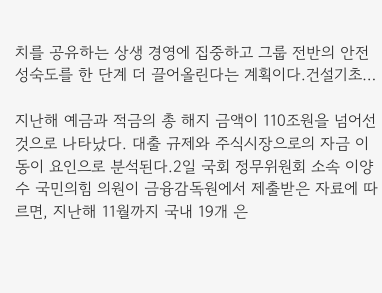치를 공유하는 상생 경영에 집중하고 그룹 전반의 안전 성숙도를 한 단계 더 끌어올린다는 계획이다.건설기초…

지난해 예금과 적금의 총 해지 금액이 110조원을 넘어선 것으로 나타났다. 대출 규제와 주식시장으로의 자금 이동이 요인으로 분석된다.2일 국회 정무위원회 소속 이양수 국민의힘 의원이 금융감독원에서 제출받은 자료에 따르면, 지난해 11월까지 국내 19개 은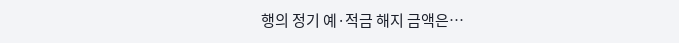행의 정기 예·적금 해지 금액은…